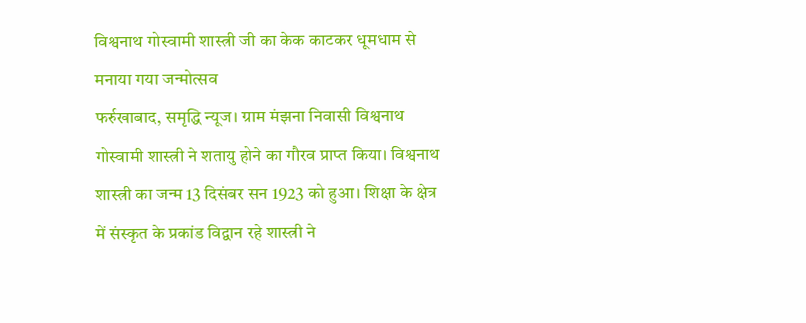विश्वनाथ गोस्वामी शास्त्री जी का केक काटकर धूमधाम से मनाया गया जन्मोत्सव
फर्रुखाबाद, समृद्धि न्यूज। ग्राम मंझना निवासी विश्वनाथ गोस्वामी शास्त्री ने शतायु होने का गौरव प्राप्त किया। विश्वनाथ शास्त्री का जन्म 13 दिसंबर सन 1923 को हुआ। शिक्षा के क्षेत्र में संस्कृत के प्रकांड विद्वान रहे शास्त्री ने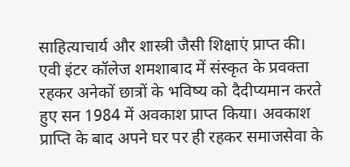साहित्याचार्य और शास्त्री जैसी शिक्षाएं प्राप्त की। एवी इंटर कॉलेज शमशाबाद में संस्कृत के प्रवक्ता रहकर अनेकों छात्रों के भविष्य को दैदीप्यमान करते हुए सन 1984 में अवकाश प्राप्त किया। अवकाश प्राप्ति के बाद अपने घर पर ही रहकर समाजसेवा के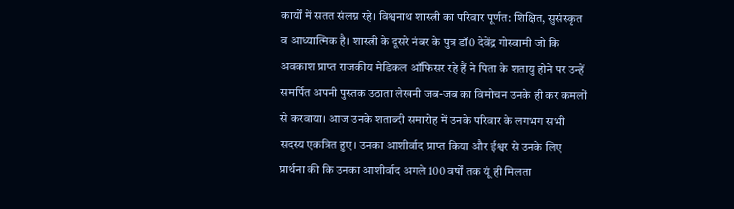कार्यों में सतत संलग्न रहे। विश्वनाथ शास्त्री का परिवार पूर्णत: शिक्षित, सुसंस्कृत व आध्यात्मिक है। शास्त्री के दूसरे नंबर के पुत्र डॉ0 देवेंद्र गोस्वामी जो कि अवकाश प्राप्त राजकीय मेडिकल ऑफिसर रहे हैं ने पिता के शतायु होने पर उन्हें समर्पित अपनी पुस्तक उठाता लेखनी जब-जब का विमोचन उनके ही कर कमलों से करवाया। आज उनके शताब्दी समारोह में उनके परिवार के लगभग सभी सदस्य एकत्रित हुए। उनका आशीर्वाद प्राप्त किया और ईश्वर से उनके लिए प्रार्थना की कि उनका आशीर्वाद अगले 100 वर्षों तक यूं ही मिलता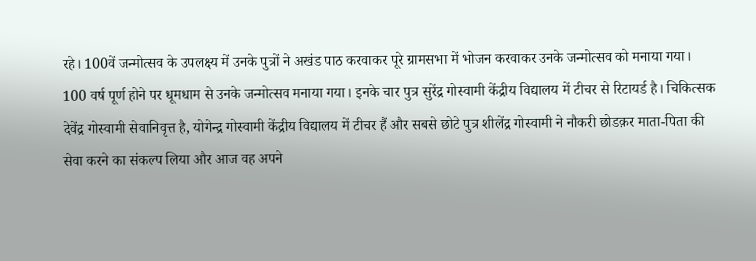रहे। 100वें जन्मोत्सव के उपलक्ष्य में उनके पुत्रों ने अखंड पाठ करवाकर पूरे ग्रामसभा में भोजन करवाकर उनके जन्मोत्सव को मनाया गया। 100 वर्ष पूर्ण होने पर धूमधाम से उनके जन्मोत्सव मनाया गया। इनके चार पुत्र सुरेंद्र गोस्वामी केंद्रीय विद्यालय में टीचर से रिटायर्ड है। चिकित्सक देवेंद्र गोस्वामी सेवानिवृत्त है, योगेन्द्र गोस्वामी केंद्रीय विद्यालय में टीचर हैं और सबसे छोटे पुत्र शीलेंद्र गोस्वामी ने नौकरी छोडक़र माता-पिता की सेवा करने का संकल्प लिया और आज वह अपने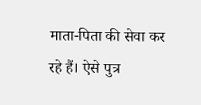माता-पिता की सेवा कर रहे हैं। ऐसे पुत्र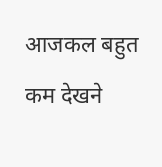आजकल बहुत कम देखने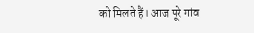को मिलते हैं। आज पूरे गांव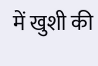में खुशी की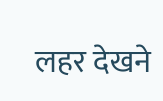लहर देखने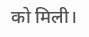को मिली।